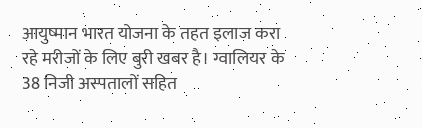आयुष्मान भारत योजना के तहत इलाज करा रहे मरीजों के लिए बुरी खबर है। ग्वालियर के 38 निजी अस्पतालों सहित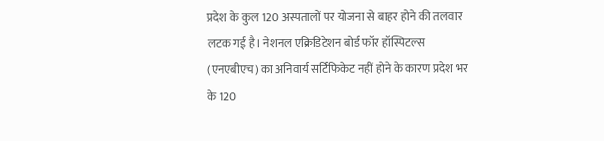प्रदेश के कुल 120 अस्पतालों पर योजना से बाहर होने की तलवार लटक गई है। नेशनल एक्रिडिटेशन बोर्ड फॉर हॉस्पिटल्स (एनएबीएच) का अनिवार्य सर्टिफिकेट नहीं होने के कारण प्रदेश भर के 120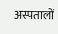अस्पतालों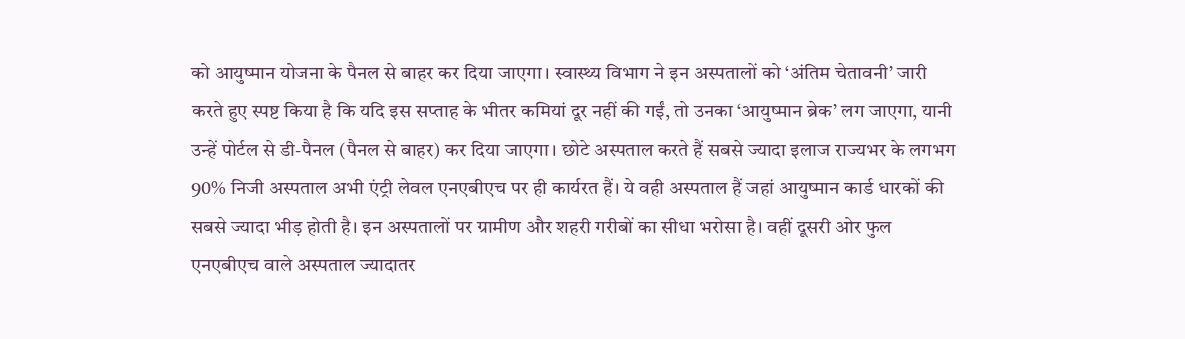को आयुष्मान योजना के पैनल से बाहर कर दिया जाएगा। स्वास्थ्य विभाग ने इन अस्पतालों को ‘अंतिम चेतावनी’ जारी करते हुए स्पष्ट किया है कि यदि इस सप्ताह के भीतर कमियां दूर नहीं की गईं, तो उनका ‘आयुष्मान ब्रेक’ लग जाएगा, यानी उन्हें पोर्टल से डी-पैनल (पैनल से बाहर) कर दिया जाएगा। छोटे अस्पताल करते हैं सबसे ज्यादा इलाज राज्यभर के लगभग 90% निजी अस्पताल अभी एंट्री लेवल एनएबीएच पर ही कार्यरत हैं। ये वही अस्पताल हैं जहां आयुष्मान कार्ड धारकों की सबसे ज्यादा भीड़ होती है। इन अस्पतालों पर ग्रामीण और शहरी गरीबों का सीधा भरोसा है। वहीं दूसरी ओर फुल एनएबीएच वाले अस्पताल ज्यादातर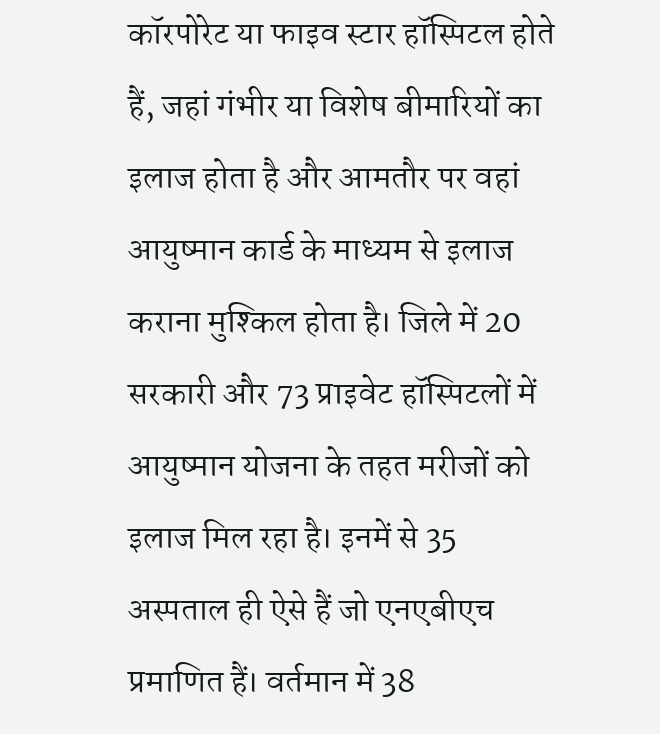कॉरपोरेट या फाइव स्टार हॉस्पिटल होते हैं, जहां गंभीर या विशेष बीमारियों का इलाज होता है और आमतौर पर वहां आयुष्मान कार्ड के माध्यम से इलाज कराना मुश्किल होता है। जिले में 20 सरकारी और 73 प्राइवेट हॉस्पिटलों में आयुष्मान योजना के तहत मरीजों को इलाज मिल रहा है। इनमें से 35 अस्पताल ही ऐसे हैं जो एनएबीएच प्रमाणित हैं। वर्तमान में 38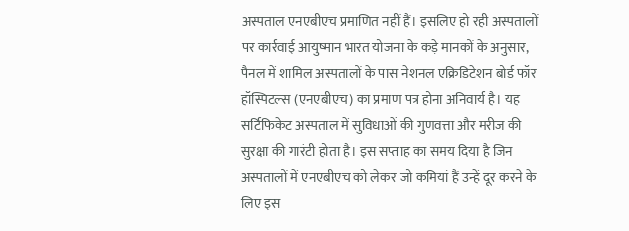अस्पताल एनएबीएच प्रमाणित नहीं हैं। इसलिए हो रही अस्पतालों पर कार्रवाई आयुष्मान भारत योजना के कड़े मानकों के अनुसार, पैनल में शामिल अस्पतालों के पास नेशनल एक्रिडिटेशन बोर्ड फॉर हॉस्पिटल्स (एनएबीएच) का प्रमाण पत्र होना अनिवार्य है। यह सर्टिफिकेट अस्पताल में सुविधाओं की गुणवत्ता और मरीज की सुरक्षा की गारंटी होता है। इस सप्ताह का समय दिया है जिन अस्पतालों में एनएबीएच को लेकर जो कमियां हैं उन्हें दूर करने के लिए इस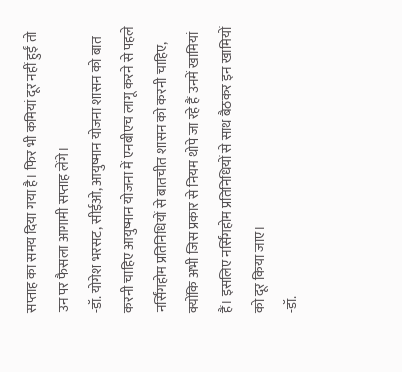सप्ताह का समय दिया गया है। फिर भी कमियां दूर नहीं हुईं तो उन पर फैसला आगामी सप्ताह लेंगे।
-डॉ. योगेश भरसट, सीईओ, आयुष्मान योजना शासन को बात करनी चाहिए आयुष्मान योजना में एनबीएच लागू करने से पहले नर्सिंगहोम प्रतिनिधियों से बातचीत शासन को करनी चाहिए, क्योंकि अभी जिस प्रकार से नियम थोपे जा रहे हैं उनमें खामियां हैं। इसलिए नर्सिंगहोम प्रतिनिधियों से साथ बैठकर इन खामियों को दूर किया जाए।
-डॉ.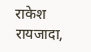राकेश रायजादा,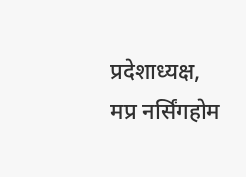प्रदेशाध्यक्ष, मप्र नर्सिंगहोम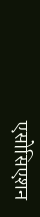एसोसिएशन